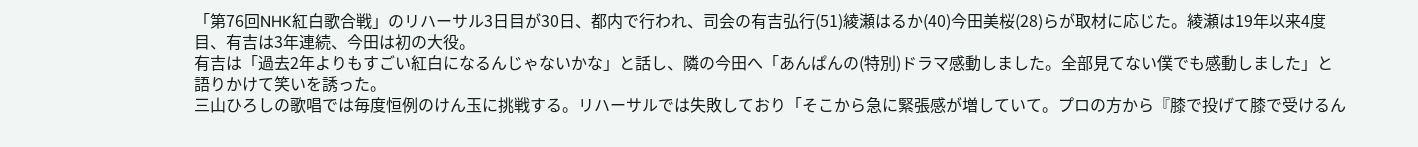「第76回NHK紅白歌合戦」のリハーサル3日目が30日、都内で行われ、司会の有吉弘行(51)綾瀬はるか(40)今田美桜(28)らが取材に応じた。綾瀬は19年以来4度目、有吉は3年連続、今田は初の大役。
有吉は「過去2年よりもすごい紅白になるんじゃないかな」と話し、隣の今田へ「あんぱんの(特別)ドラマ感動しました。全部見てない僕でも感動しました」と語りかけて笑いを誘った。
三山ひろしの歌唱では毎度恒例のけん玉に挑戦する。リハーサルでは失敗しており「そこから急に緊張感が増していて。プロの方から『膝で投げて膝で受けるん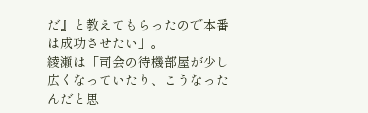だ』と教えてもらったので本番は成功させたい」。
綾瀬は「司会の待機部屋が少し広くなっていたり、こうなったんだと思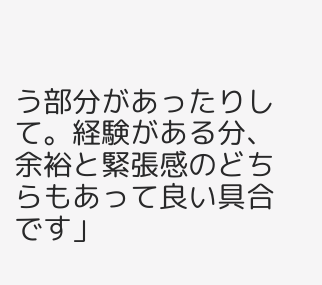う部分があったりして。経験がある分、余裕と緊張感のどちらもあって良い具合です」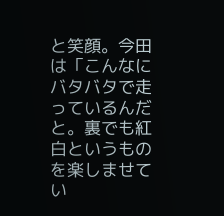と笑顔。今田は「こんなにバタバタで走っているんだと。裏でも紅白というものを楽しませてい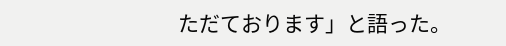ただております」と語った。